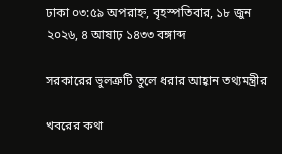ঢাকা ০৩:৫৯ অপরাহ্ন, বৃহস্পতিবার, ১৮ জুন ২০২৬, ৪ আষাঢ় ১৪৩৩ বঙ্গাব্দ

সরকারের ভুলত্রুটি তুলে ধরার আহ্বান তথ্যমন্ত্রীর

খবরের কথা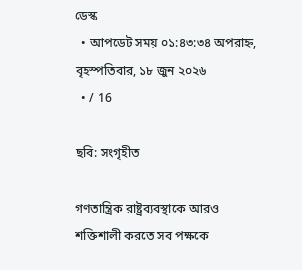ডেস্ক
  • আপডেট সময় ০১:৪৩:৩৪ অপরাহ্ন, বৃহস্পতিবার, ১৮ জুন ২০২৬
  • / 16

ছবি: সংগৃহীত

গণতান্ত্রিক রাষ্ট্রব্যবস্থাকে আরও শক্তিশালী করতে সব পক্ষকে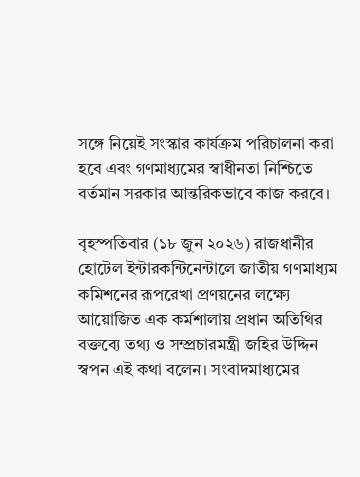সঙ্গে নিয়েই সংস্কার কার্যক্রম পরিচালনা করা হবে এবং গণমাধ্যমের স্বাধীনতা নিশ্চিতে বর্তমান সরকার আন্তরিকভাবে কাজ করবে।

বৃহস্পতিবার (১৮ জুন ২০২৬) রাজধানীর হোটেল ইন্টারকন্টিনেন্টালে জাতীয় গণমাধ্যম কমিশনের রূপরেখা প্রণয়নের লক্ষ্যে আয়োজিত এক কর্মশালায় প্রধান অতিথির বক্তব্যে তথ্য ও সম্প্রচারমন্ত্রী জহির উদ্দিন স্বপন এই কথা বলেন। সংবাদমাধ্যমের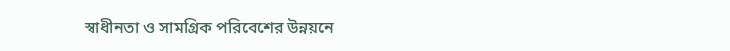স্বাধীনতা ও সামগ্রিক পরিবেশের উন্নয়নে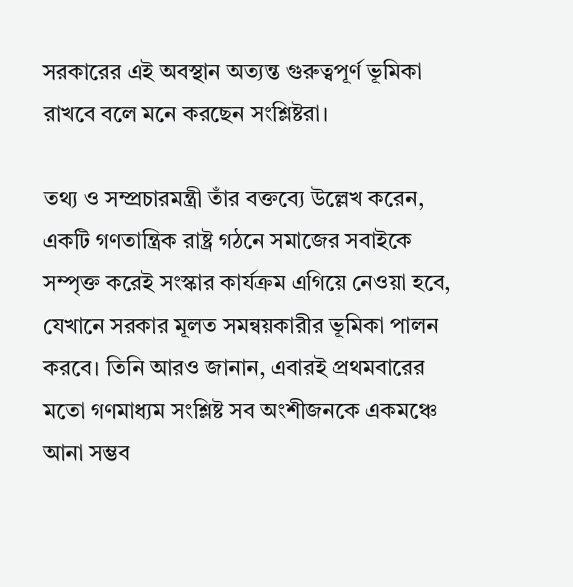সরকারের এই অবস্থান অত্যন্ত গুরুত্বপূর্ণ ভূমিকা রাখবে বলে মনে করছেন সংশ্লিষ্টরা।

তথ্য ও সম্প্রচারমন্ত্রী তাঁর বক্তব্যে উল্লেখ করেন, একটি গণতান্ত্রিক রাষ্ট্র গঠনে সমাজের সবাইকে সম্পৃক্ত করেই সংস্কার কার্যক্রম এগিয়ে নেওয়া হবে, যেখানে সরকার মূলত সমন্বয়কারীর ভূমিকা পালন করবে। তিনি আরও জানান, এবারই প্রথমবারের মতো গণমাধ্যম সংশ্লিষ্ট সব অংশীজনকে একমঞ্চে আনা সম্ভব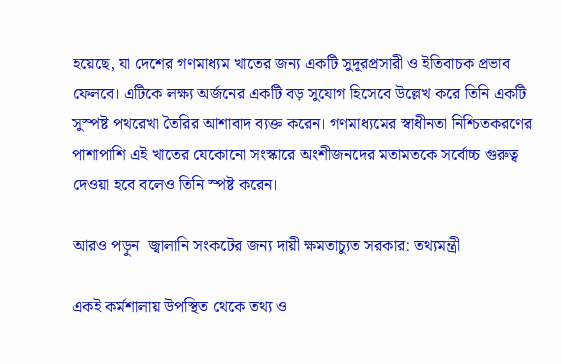হয়েছে, যা দেশের গণমাধ্যম খাতের জন্য একটি সুদূরপ্রসারী ও ইতিবাচক প্রভাব ফেলবে। এটিকে লক্ষ্য অর্জনের একটি বড় সুযোগ হিসেবে উল্লেখ করে তিনি একটি সুস্পষ্ট পথরেখা তৈরির আশাবাদ ব্যক্ত করেন। গণমাধ্যমের স্বাধীনতা নিশ্চিতকরণের পাশাপাশি এই খাতের যেকোনো সংস্কারে অংশীজনদের মতামতকে সর্বোচ্চ গুরুত্ব দেওয়া হবে বলেও তিনি স্পষ্ট করেন।

আরও পড়ুন  জ্বালানি সংকটের জন্য দায়ী ক্ষমতাচ্যুত সরকার: তথ্যমন্ত্রী

একই কর্মশালায় উপস্থিত থেকে তথ্য ও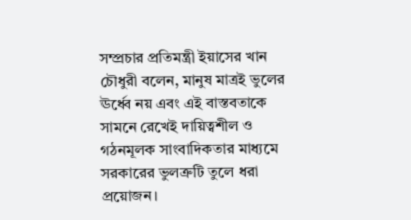সম্প্রচার প্রতিমন্ত্রী ইয়াসের খান চৌধুরী বলেন, মানুষ মাত্রই ভুলের ঊর্ধ্বে নয় এবং এই বাস্তবতাকে সামনে রেখেই দায়িত্বশীল ও গঠনমূলক সাংবাদিকতার মাধ্যমে সরকারের ভুলত্রুটি তুলে ধরা প্রয়োজন।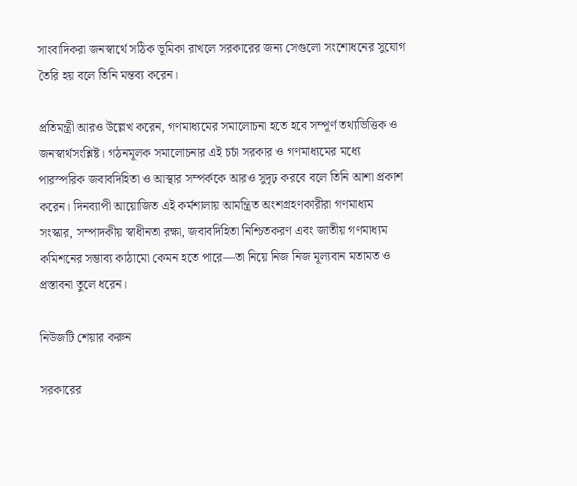সাংবাদিকরা জনস্বার্থে সঠিক ভূমিকা রাখলে সরকারের জন্য সেগুলো সংশোধনের সুযোগ তৈরি হয় বলে তিনি মন্তব্য করেন।

প্রতিমন্ত্রী আরও উল্লেখ করেন, গণমাধ্যমের সমালোচনা হতে হবে সম্পূর্ণ তথ্যভিত্তিক ও জনস্বার্থসংশ্লিষ্ট। গঠনমূলক সমালোচনার এই চর্চা সরকার ও গণমাধ্যমের মধ্যে পারস্পরিক জবাবদিহিতা ও আস্থার সম্পর্ককে আরও সুদৃঢ় করবে বলে তিনি আশা প্রকাশ করেন। দিনব্যাপী আয়োজিত এই কর্মশালায় আমন্ত্রিত অংশগ্রহণকারীরা গণমাধ্যম সংস্কার, সম্পাদকীয় স্বাধীনতা রক্ষা, জবাবদিহিতা নিশ্চিতকরণ এবং জাতীয় গণমাধ্যম কমিশনের সম্ভাব্য কাঠামো কেমন হতে পারে—তা নিয়ে নিজ নিজ মূল্যবান মতামত ও প্রস্তাবনা তুলে ধরেন।

নিউজটি শেয়ার করুন

সরকারের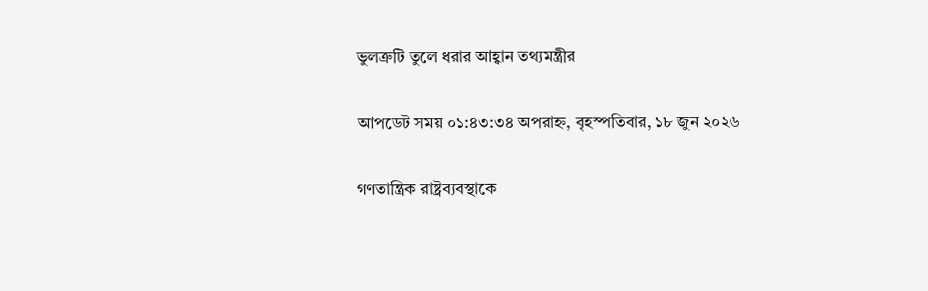ভুলত্রুটি তুলে ধরার আহ্বান তথ্যমন্ত্রীর

আপডেট সময় ০১:৪৩:৩৪ অপরাহ্ন, বৃহস্পতিবার, ১৮ জুন ২০২৬

গণতান্ত্রিক রাষ্ট্রব্যবস্থাকে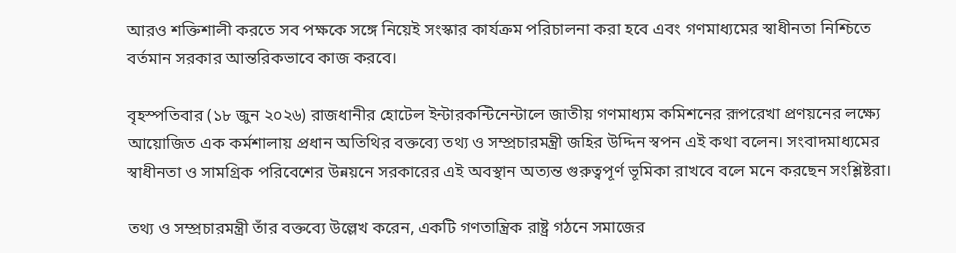আরও শক্তিশালী করতে সব পক্ষকে সঙ্গে নিয়েই সংস্কার কার্যক্রম পরিচালনা করা হবে এবং গণমাধ্যমের স্বাধীনতা নিশ্চিতে বর্তমান সরকার আন্তরিকভাবে কাজ করবে।

বৃহস্পতিবার (১৮ জুন ২০২৬) রাজধানীর হোটেল ইন্টারকন্টিনেন্টালে জাতীয় গণমাধ্যম কমিশনের রূপরেখা প্রণয়নের লক্ষ্যে আয়োজিত এক কর্মশালায় প্রধান অতিথির বক্তব্যে তথ্য ও সম্প্রচারমন্ত্রী জহির উদ্দিন স্বপন এই কথা বলেন। সংবাদমাধ্যমের স্বাধীনতা ও সামগ্রিক পরিবেশের উন্নয়নে সরকারের এই অবস্থান অত্যন্ত গুরুত্বপূর্ণ ভূমিকা রাখবে বলে মনে করছেন সংশ্লিষ্টরা।

তথ্য ও সম্প্রচারমন্ত্রী তাঁর বক্তব্যে উল্লেখ করেন, একটি গণতান্ত্রিক রাষ্ট্র গঠনে সমাজের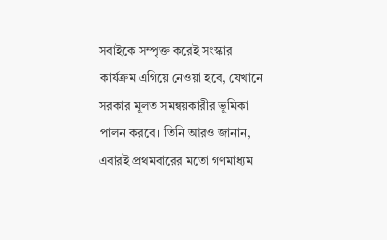সবাইকে সম্পৃক্ত করেই সংস্কার কার্যক্রম এগিয়ে নেওয়া হবে, যেখানে সরকার মূলত সমন্বয়কারীর ভূমিকা পালন করবে। তিনি আরও জানান, এবারই প্রথমবারের মতো গণমাধ্যম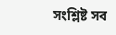সংশ্লিষ্ট সব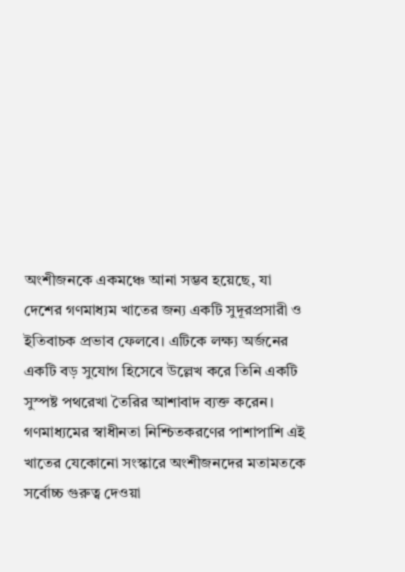অংশীজনকে একমঞ্চে আনা সম্ভব হয়েছে, যা দেশের গণমাধ্যম খাতের জন্য একটি সুদূরপ্রসারী ও ইতিবাচক প্রভাব ফেলবে। এটিকে লক্ষ্য অর্জনের একটি বড় সুযোগ হিসেবে উল্লেখ করে তিনি একটি সুস্পষ্ট পথরেখা তৈরির আশাবাদ ব্যক্ত করেন। গণমাধ্যমের স্বাধীনতা নিশ্চিতকরণের পাশাপাশি এই খাতের যেকোনো সংস্কারে অংশীজনদের মতামতকে সর্বোচ্চ গুরুত্ব দেওয়া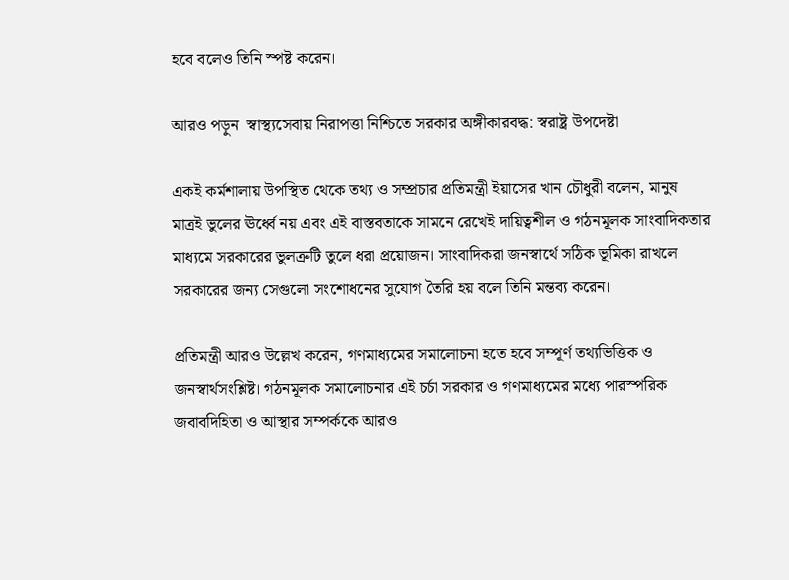হবে বলেও তিনি স্পষ্ট করেন।

আরও পড়ুন  স্বাস্থ্যসেবায় নিরাপত্তা নিশ্চিতে সরকার অঙ্গীকারবদ্ধ: স্বরাষ্ট্র উপদেষ্টা

একই কর্মশালায় উপস্থিত থেকে তথ্য ও সম্প্রচার প্রতিমন্ত্রী ইয়াসের খান চৌধুরী বলেন, মানুষ মাত্রই ভুলের ঊর্ধ্বে নয় এবং এই বাস্তবতাকে সামনে রেখেই দায়িত্বশীল ও গঠনমূলক সাংবাদিকতার মাধ্যমে সরকারের ভুলত্রুটি তুলে ধরা প্রয়োজন। সাংবাদিকরা জনস্বার্থে সঠিক ভূমিকা রাখলে সরকারের জন্য সেগুলো সংশোধনের সুযোগ তৈরি হয় বলে তিনি মন্তব্য করেন।

প্রতিমন্ত্রী আরও উল্লেখ করেন, গণমাধ্যমের সমালোচনা হতে হবে সম্পূর্ণ তথ্যভিত্তিক ও জনস্বার্থসংশ্লিষ্ট। গঠনমূলক সমালোচনার এই চর্চা সরকার ও গণমাধ্যমের মধ্যে পারস্পরিক জবাবদিহিতা ও আস্থার সম্পর্ককে আরও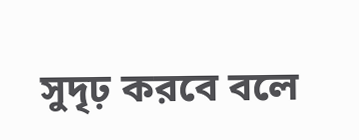সুদৃঢ় করবে বলে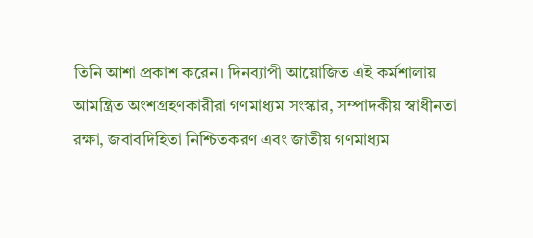তিনি আশা প্রকাশ করেন। দিনব্যাপী আয়োজিত এই কর্মশালায় আমন্ত্রিত অংশগ্রহণকারীরা গণমাধ্যম সংস্কার, সম্পাদকীয় স্বাধীনতা রক্ষা, জবাবদিহিতা নিশ্চিতকরণ এবং জাতীয় গণমাধ্যম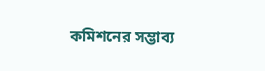কমিশনের সম্ভাব্য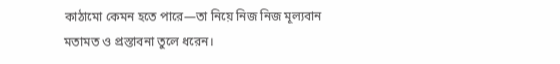কাঠামো কেমন হতে পারে—তা নিয়ে নিজ নিজ মূল্যবান মতামত ও প্রস্তাবনা তুলে ধরেন।